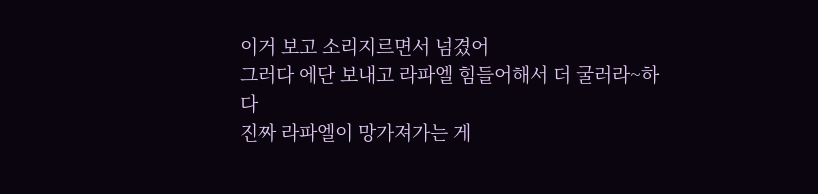이거 보고 소리지르면서 넘겼어
그러다 에단 보내고 라파엘 힘들어해서 더 굴러라~하다
진짜 라파엘이 망가져가는 게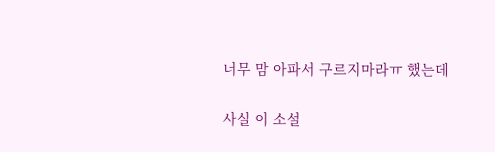너무 맘 아파서 구르지마라ㅠ 했는데

사실 이 소설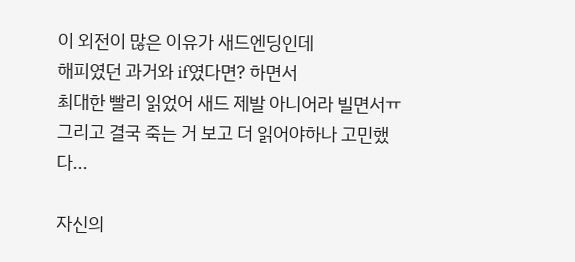이 외전이 많은 이유가 새드엔딩인데
해피였던 과거와 if였다면? 하면서
최대한 빨리 읽었어 새드 제발 아니어라 빌면서ㅠ
그리고 결국 죽는 거 보고 더 읽어야하나 고민했다...

자신의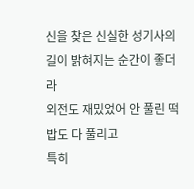신을 찾은 신실한 성기사의
길이 밝혀지는 순간이 좋더라
외전도 재밌었어 안 풀린 떡밥도 다 풀리고
특히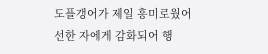도플갱어가 제일 흥미로웠어
선한 자에게 감화되어 행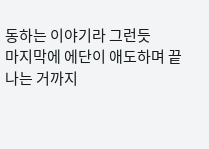동하는 이야기라 그런듯
마지막에 에단이 애도하며 끝나는 거까지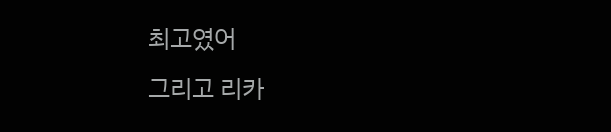최고였어
그리고 리카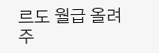르도 월급 올려주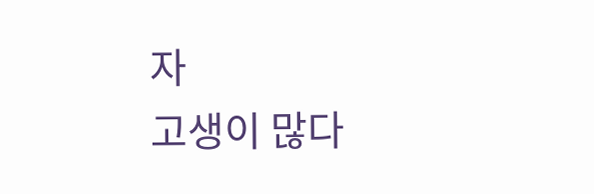자
고생이 많다